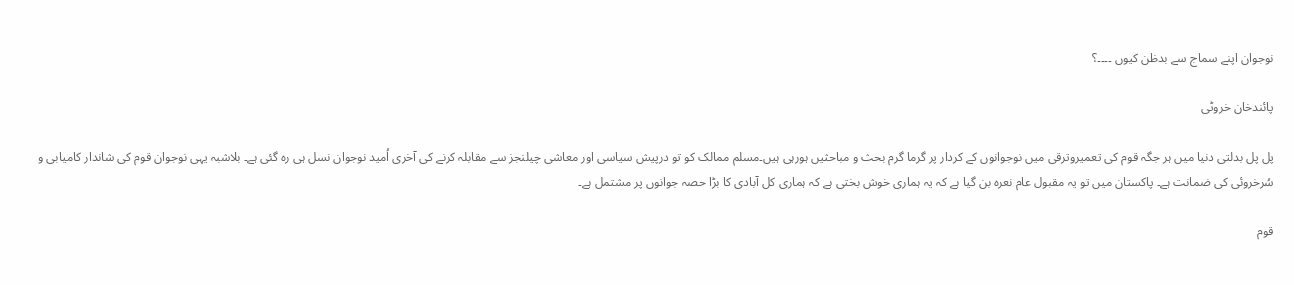نوجوان اپنے سماج سے بدظن کیوں ۔۔۔۔؟

پائندخان خروٹی

پل پل بدلتی دنیا میں ہر جگہ قوم کی تعمیروترقی میں نوجوانوں کے کردار پر گرما گرم بحث و مباحثیں ہورہی ہیں۔مسلم ممالک کو تو درپیش سیاسی اور معاشی چیلنجز سے مقابلہ کرنے کی آخری اُمید نوجوان نسل ہی رہ گئی ہے۔ بلاشبہ یہی نوجوان قوم کی شاندار کامیابی و سُرخروئی کی ضمانت ہے۔ پاکستان میں تو یہ مقبول عام نعرہ بن گیا ہے کہ یہ ہماری خوش بختی ہے کہ ہماری کل آبادی کا بڑا حصہ جوانوں پر مشتمل ہے۔

قوم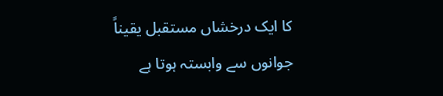کا ایک درخشاں مستقبل یقیناً جوانوں سے وابستہ ہوتا ہے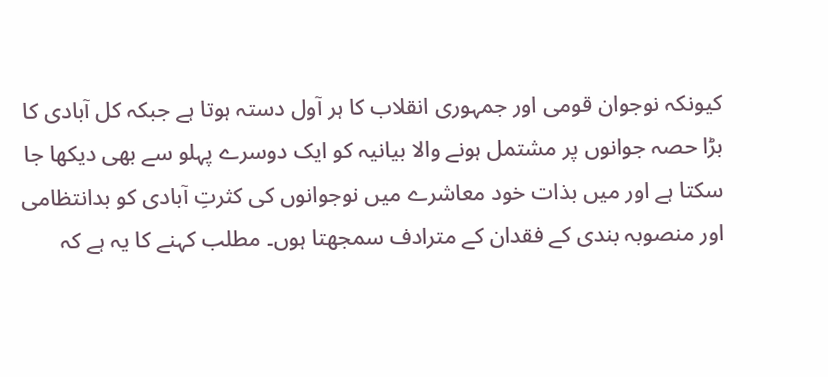کیونکہ نوجوان قومی اور جمہوری انقلاب کا ہر آول دستہ ہوتا ہے جبکہ کل آبادی کا بڑا حصہ جوانوں پر مشتمل ہونے والا بیانیہ کو ایک دوسرے پہلو سے بھی دیکھا جا سکتا ہے اور میں بذات خود معاشرے میں نوجوانوں کی کثرتِ آبادی کو بدانتظامی اور منصوبہ بندی کے فقدان کے مترادف سمجھتا ہوں۔ مطلب کہنے کا یہ ہے کہ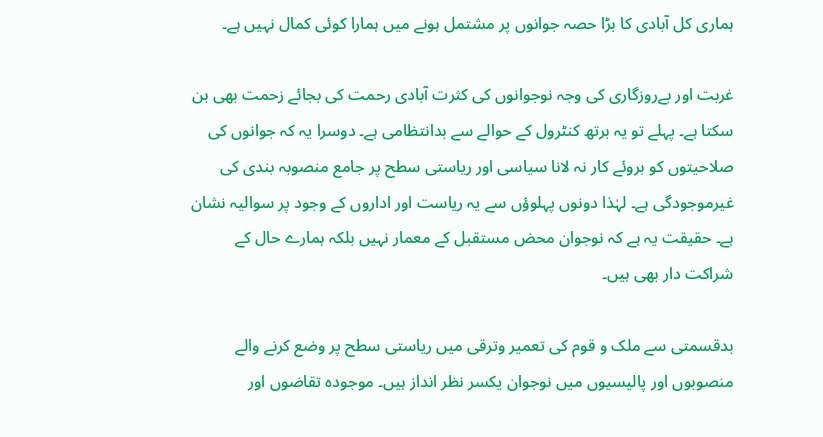ہماری کل آبادی کا بڑا حصہ جوانوں پر مشتمل ہونے میں ہمارا کوئی کمال نہیں ہے۔

غربت اور بےروزگاری کی وجہ نوجوانوں کی کثرت آبادی رحمت کی بجائے زحمت بھی بن سکتا ہے۔ پہلے تو یہ برتھ کنٹرول کے حوالے سے بدانتظامی ہے۔ دوسرا یہ کہ جوانوں کی صلاحیتوں کو بروئے کار نہ لانا سیاسی اور ریاستی سطح پر جامع منصوبہ بندی کی غیرموجودگی ہے۔ لہٰذا دونوں پہلوؤں سے یہ ریاست اور اداروں کے وجود پر سوالیہ نشان ہے۔ حقیقت یہ ہے کہ نوجوان محض مستقبل کے معمار نہیں بلکہ ہمارے حال کے شراکت دار بھی ہیں۔

بدقسمتی سے ملک و قوم کی تعمیر وترقی میں ریاستی سطح پر وضع کرنے والے منصوبوں اور پالیسیوں میں نوجوان یکسر نظر انداز ہیں۔ موجودہ تقاضوں اور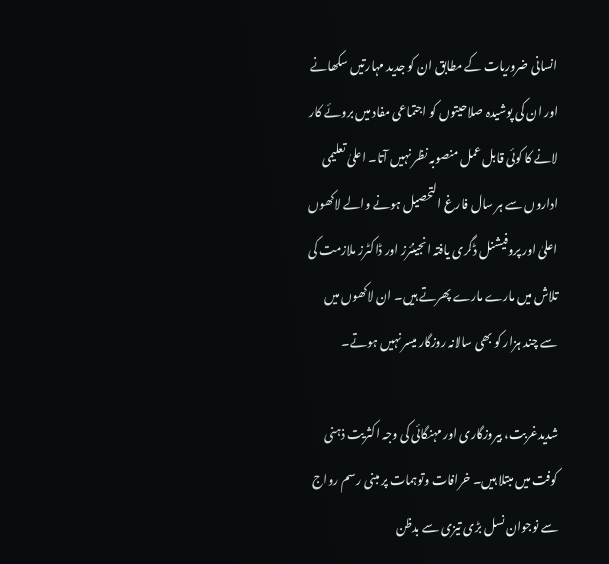انسانی ضروریات کے مطابق ان کو جدید مہارتیں سکھانے اور ان کی پوشیدہ صلاحیتوں کو اجتماعی مفاد میں بروئے کار لانے کا کوئی قابل عمل منصوبہ نظر نہیں آتا۔ اعلیٰ تعلیمی اداروں سے ہر سال فارغ التحصيل ہونے والے لاکھوں اعلیٰ اور پروفیشنل ڈگری یافتہ انجینئرز اور ڈاکٹرز ملازمت کی تلاش میں مارے مارے پھرتے ہیں۔ ان لاکھوں میں سے چند ہزار کو بھی سالانہ روزگار میسر نہیں ہوتے۔

شدیدغربت، بیروزگاری اور مہنگائی کی وجہ اکثریت ذہنی کوفت میں مبتلا ہیں۔ خرافات وتوہمات پر مبنی رسم رواج سے نوجوان نسل بڑی تیزی سے بدظن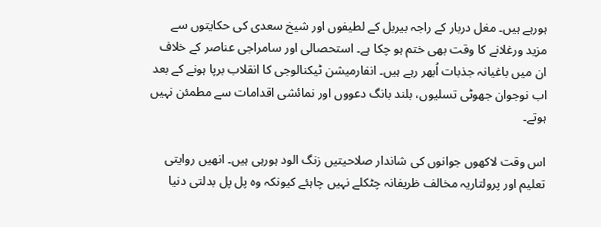ہورہے ہیں۔ مغل دربار کے راجہ بیربل کے لطیفوں اور شیخ سعدی کی حکایتوں سے مزید ورغلانے کا وقت بھی ختم ہو چکا ہے۔ استحصالی اور سامراجی عناصر کے خلاف ان میں باغیانہ جذبات اُبھر رہے ہیں۔ انفارمیشن ٹیکنالوجی کا انقلاب برپا ہونے کے بعد اب نوجوان جھوٹی تسلیوں، بلند بانگ دعووں اور نمائشی اقدامات سے مطمئن نہیں ہوتے۔

اس وقت لاکھوں جوانوں کی شاندار صلاحیتیں زنگ الود ہورہی ہیں۔ انھیں روایتی تعلیم اور پرولتاریہ مخالف ظریفانہ چٹکلے نہیں چاہئے کیونکہ وہ پل پل بدلتی دنیا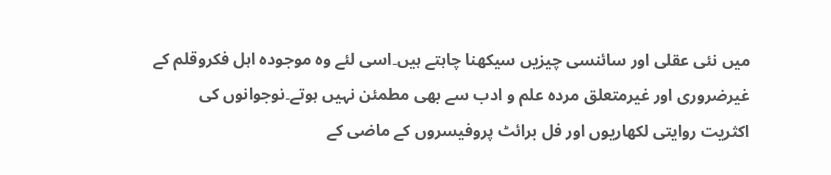میں نئی عقلی اور سائنسی چیزیں سیکھنا چاہتے ہیں۔اسی لئے وہ موجودہ اہل فکروقلم کے غیرضروری اور غیرمتعلق مردہ علم و ادب سے بھی مطمئن نہیں ہوتے۔نوجوانوں کی اکثریت روایتی لکھاریوں اور فل برائٹ پروفیسروں کے ماضی کے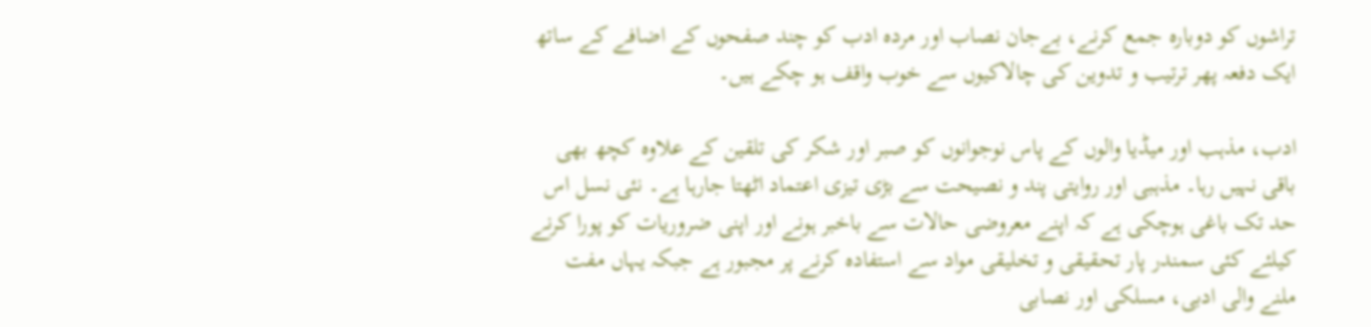تراشوں کو دوبارہ جمع کرنے، بےجان نصاب اور مردہ ادب کو چند صفحوں کے اضافے کے ساتھ ایک دفعہ پھر ترتیب و تدوین کی چالاکیوں سے خوب واقف ہو چکے ہیں۔

ادب، مذہب اور میڈیا والوں کے پاس نوجوانوں کو صبر اور شکر کی تلقین کے علاوہ کچھ بھی باقی نہیں رہا۔ مذہبی اور روایتی پند و نصیحت سے بڑی تیزی اعتماد اٹھتا جارہا ہے۔ نئی نسل اس حد تک باغی ہوچکی ہے کہ اپنے معروضی حالات سے باخبر ہونے اور اپنی ضروریات کو پورا کرنے کیلئے کئی سمندر پار تحقیقی و تخلیقی مواد سے استفادہ کرنے پر مجبور ہے جبکہ یہاں مفت ملنے والی ادبی، مسلکی اور نصابی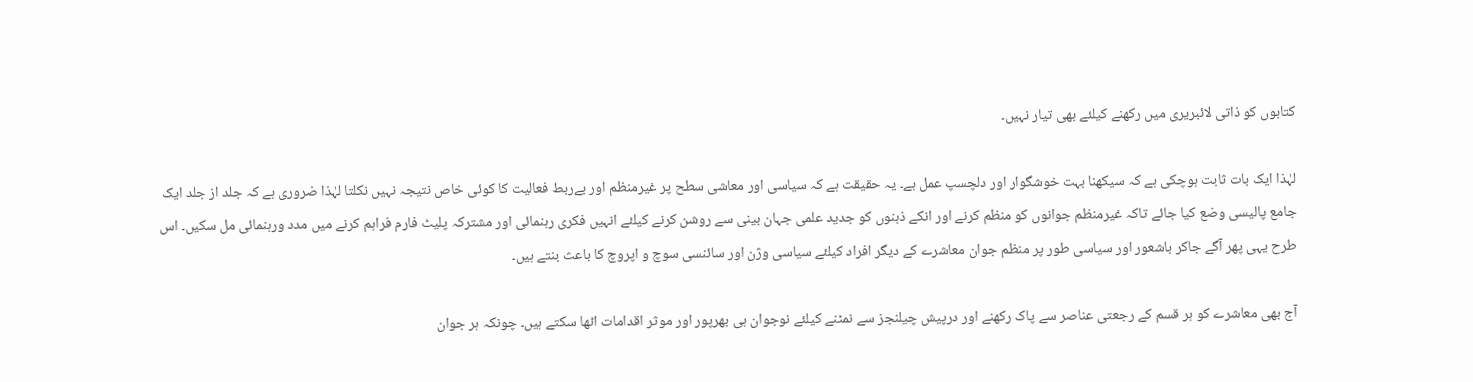کتابوں کو ذاتی لائبریری میں رکھنے کیلئے بھی تیار نہیں۔

لہٰذا ایک بات ثابت ہوچکی ہے کہ سیکھنا بہت خوشگوار اور دلچسپ عمل ہے۔ یہ حقیقت ہے کہ سیاسی اور معاشی سطح پر غیرمنظم اور بےربط فعالیت کا کوئی خاص نتیجہ نہیں نکلتا لہٰذا ضروری ہے کہ جلد از جلد ایک جامع پالیسی وضع کیا جائے تاکہ غیرمنظم جوانوں کو منظم کرنے اور انکے ذہنوں کو جدید علمی جہان بینی سے روشن کرنے کیلئے انہیں فکری رہنمائی اور مشترکہ پلیٹ فارم فراہم کرنے میں مدد ورہنمائی مل سکیں۔ اس طرح یہی پھر آگے جاکر باشعور اور سیاسی طور پر منظم جوان معاشرے کے دیگر افراد کیلئے سیاسی وژن اور سائنسی سوچ و اپروچ کا باعث بنتے ہیں۔

آج بھی معاشرے کو ہر قسم کے رجعتی عناصر سے پاک رکھنے اور درپیش چیلنجز سے نمٹنے کیلئے نوجوان ہی بھرپور اور موثر اقدامات اٹھا سکتے ہیں۔ چونکہ ہر جوان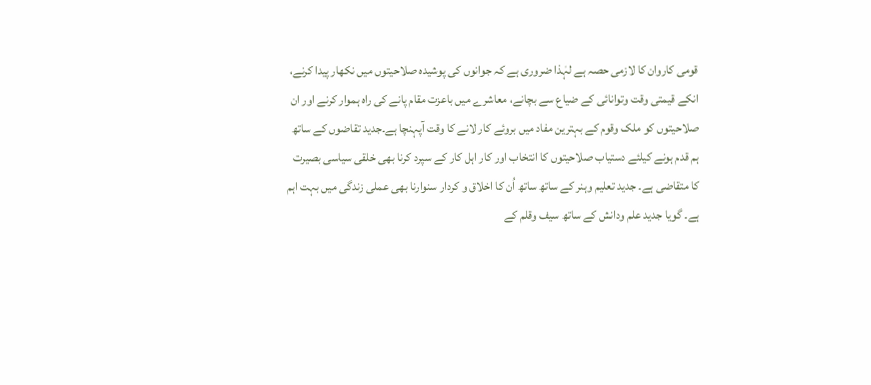قومی کاروان کا لازمی حصہ ہے لہٰذا ضروری ہے کہ جوانوں کی پوشیدہ صلاحیتوں میں نکھار پیدا کرنے، انکے قیمتی وقت وتوانائی کے ضیاع سے بچانے، معاشرے میں باعزت مقام پانے کی راہ ہموار کرنے اور ان صلاحیتوں کو ملک وقوم کے بہترین مفاد میں بروئے کار لانے کا وقت آپہنچا ہے۔جدید تقاضوں کے ساتھ ہم قدم ہونے کیلئے دستیاب صلاحیتوں کا انتخاب اور کار اہل کار کے سپرد کرنا بھی خلقی سیاسی بصیرت کا متقاضی ہے۔ جدید تعلیم وہنر کے ساتھ ساتھ اُن کا اخلاق و کردار سنوارنا بھی عملی زندگی میں بہت اہم ہے۔ گویا جدید علم ودانش کے ساتھ سیف وقلم کے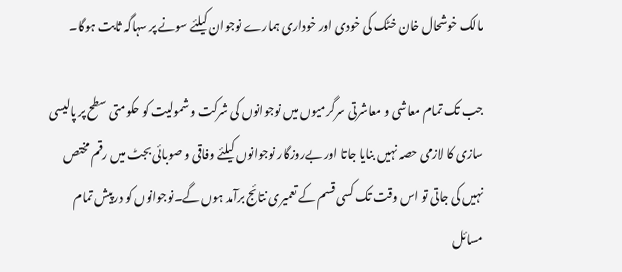مالک خوشحال خان خٹک کی خودی اور خوداری ہمارے نوجوان کیلئے سونے پر سہاگہ ثابت ہوگا۔

جب تک تمام معاشی و معاشرتی سرگرمیوں میں نوجوانوں کی شرکت و شمولیت کو حکومتی سطح پر پالیسی سازی کا لازمی حصہ نہیں بنایا جاتا اور بےروزگار نوجوانوں کیلئے وفاقی و صوبائی بجٹ میں رقم مختص نہیں کی جاتی تو اس وقت تک کسی قسم کے تعمیری نتائج برآمد ہوں گے۔نوجوانوں کو درپیش تمام مسائل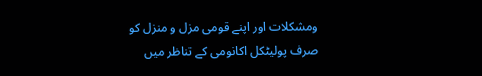ومشکلات اور اپنے قومی مزل و منزل کو صرف پولیٹکل اکانومی کے تناظر میں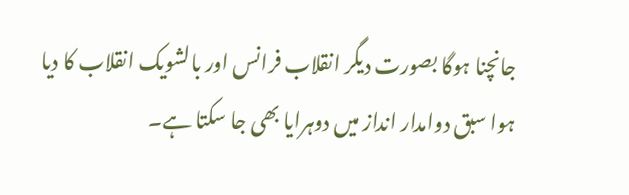جانچنا ہوگا بصورت دیگر انقلاب فرانس اور بالشویک انقلاب کا دیا ہوا سبق دوامدار انداز میں دوہرایا بھی جا سکتا ہے۔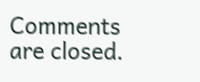Comments are closed.